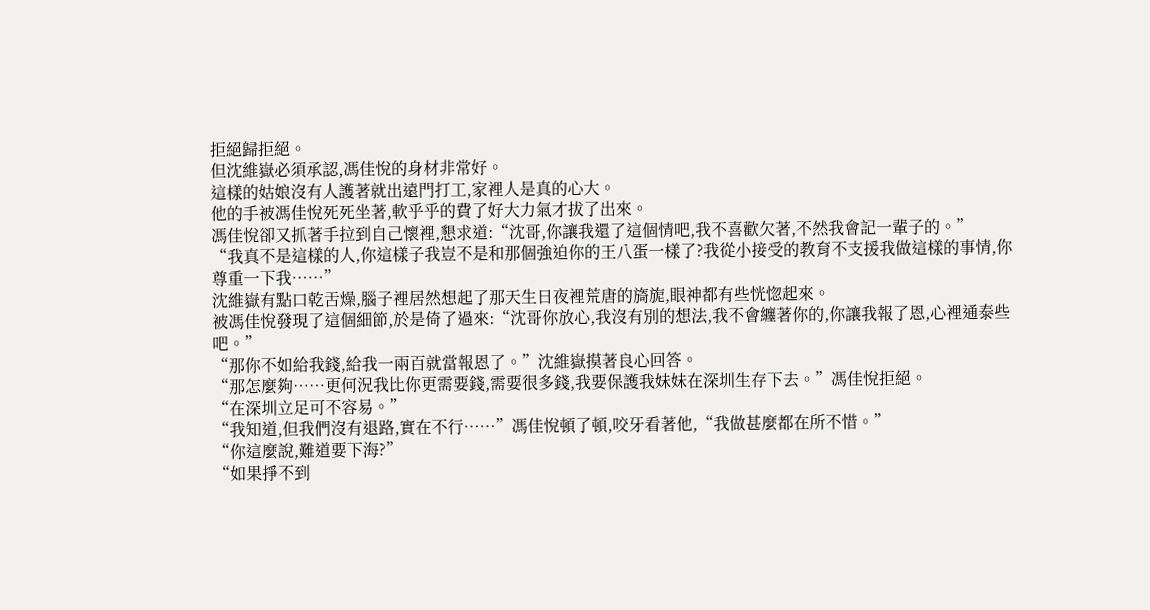拒絕歸拒絕。
但沈維嶽必須承認,馮佳悅的身材非常好。
這樣的姑娘沒有人護著就出遠門打工,家裡人是真的心大。
他的手被馮佳悅死死坐著,軟乎乎的費了好大力氣才拔了出來。
馮佳悅卻又抓著手拉到自己懷裡,懇求道:“沈哥,你讓我還了這個情吧,我不喜歡欠著,不然我會記一輩子的。”
“我真不是這樣的人,你這樣子我豈不是和那個強迫你的王八蛋一樣了?我從小接受的教育不支援我做這樣的事情,你尊重一下我……”
沈維嶽有點口乾舌燥,腦子裡居然想起了那天生日夜裡荒唐的旖旎,眼神都有些恍惚起來。
被馮佳悅發現了這個細節,於是倚了過來:“沈哥你放心,我沒有別的想法,我不會纏著你的,你讓我報了恩,心裡通泰些吧。”
“那你不如給我錢,給我一兩百就當報恩了。”沈維嶽摸著良心回答。
“那怎麼夠……更何況我比你更需要錢,需要很多錢,我要保護我妹妹在深圳生存下去。”馮佳悅拒絕。
“在深圳立足可不容易。”
“我知道,但我們沒有退路,實在不行……”馮佳悅頓了頓,咬牙看著他,“我做甚麼都在所不惜。”
“你這麼說,難道要下海?”
“如果掙不到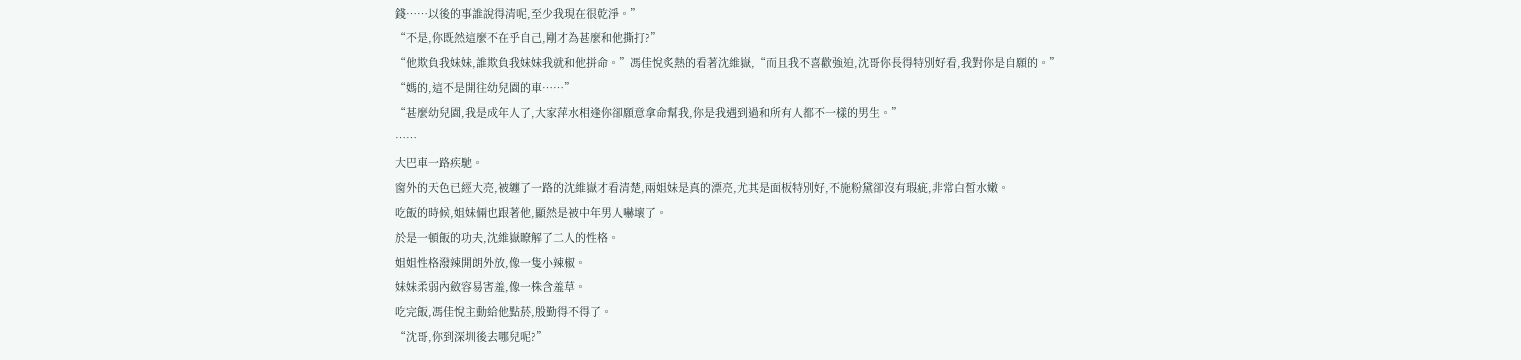錢……以後的事誰說得清呢,至少我現在很乾淨。”
“不是,你既然這麼不在乎自己,剛才為甚麼和他撕打?”
“他欺負我妹妹,誰欺負我妹妹我就和他拼命。”馮佳悅炙熱的看著沈維嶽,“而且我不喜歡強迫,沈哥你長得特別好看,我對你是自願的。”
“媽的,這不是開往幼兒園的車……”
“甚麼幼兒園,我是成年人了,大家萍水相逢你卻願意拿命幫我,你是我遇到過和所有人都不一樣的男生。”
……
大巴車一路疾馳。
窗外的天色已經大亮,被纏了一路的沈維嶽才看清楚,兩姐妹是真的漂亮,尤其是面板特別好,不施粉黛卻沒有瑕疵,非常白皙水嫩。
吃飯的時候,姐妹倆也跟著他,顯然是被中年男人嚇壞了。
於是一頓飯的功夫,沈維嶽瞭解了二人的性格。
姐姐性格潑辣開朗外放,像一隻小辣椒。
妹妹柔弱內斂容易害羞,像一株含羞草。
吃完飯,馮佳悅主動給他點菸,殷勤得不得了。
“沈哥,你到深圳後去哪兒呢?”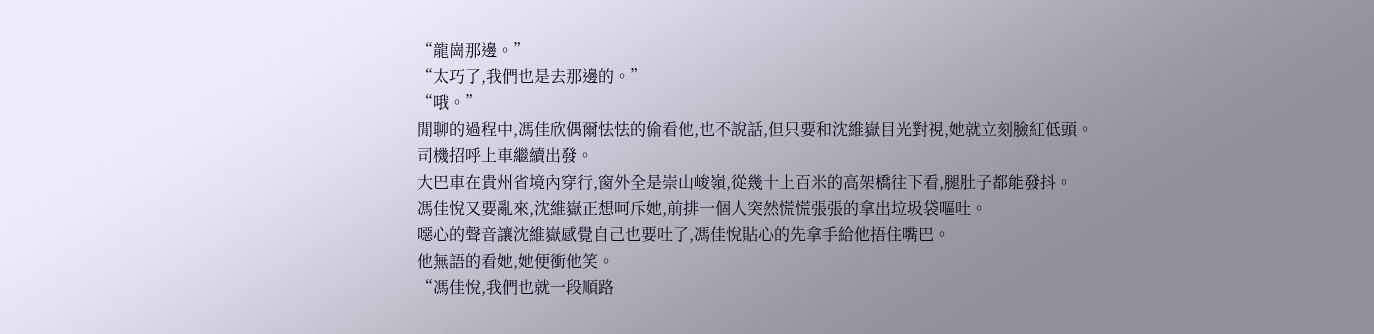“龍崗那邊。”
“太巧了,我們也是去那邊的。”
“哦。”
閒聊的過程中,馮佳欣偶爾怯怯的偷看他,也不說話,但只要和沈維嶽目光對視,她就立刻臉紅低頭。
司機招呼上車繼續出發。
大巴車在貴州省境內穿行,窗外全是崇山峻嶺,從幾十上百米的高架橋往下看,腿肚子都能發抖。
馮佳悅又要亂來,沈維嶽正想呵斥她,前排一個人突然慌慌張張的拿出垃圾袋嘔吐。
噁心的聲音讓沈維嶽感覺自己也要吐了,馮佳悅貼心的先拿手給他捂住嘴巴。
他無語的看她,她便衝他笑。
“馮佳悅,我們也就一段順路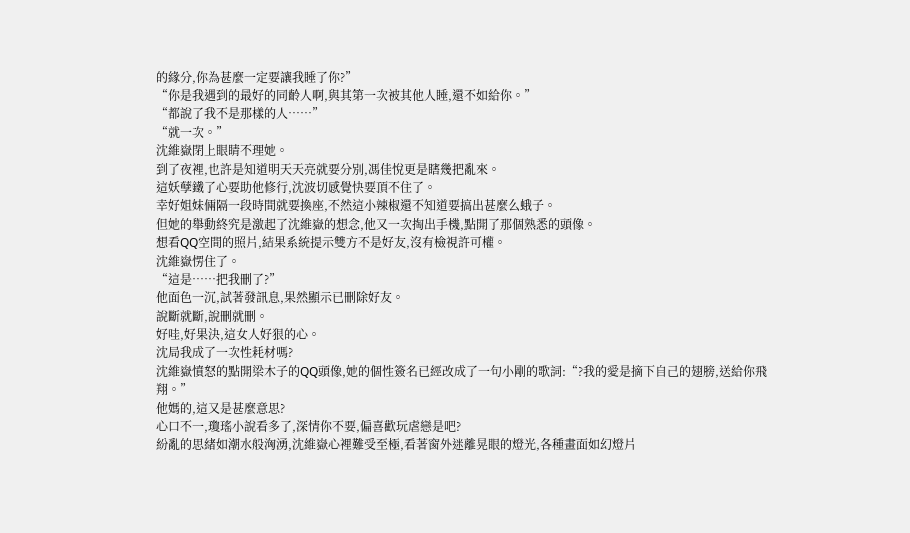的緣分,你為甚麼一定要讓我睡了你?”
“你是我遇到的最好的同齡人啊,與其第一次被其他人睡,還不如給你。”
“都說了我不是那樣的人……”
“就一次。”
沈維嶽閉上眼睛不理她。
到了夜裡,也許是知道明天天亮就要分別,馮佳悅更是瞎幾把亂來。
這妖孽鐵了心要助他修行,沈波切感覺快要頂不住了。
幸好姐妹倆隔一段時間就要換座,不然這小辣椒還不知道要搞出甚麼么蛾子。
但她的舉動終究是激起了沈維嶽的想念,他又一次掏出手機,點開了那個熟悉的頭像。
想看QQ空間的照片,結果系統提示雙方不是好友,沒有檢視許可權。
沈維嶽愣住了。
“這是……把我刪了?”
他面色一沉,試著發訊息,果然顯示已刪除好友。
說斷就斷,說刪就刪。
好哇,好果決,這女人好狠的心。
沈局我成了一次性耗材嗎?
沈維嶽憤怒的點開梁木子的QQ頭像,她的個性簽名已經改成了一句小剛的歌詞:“?我的愛是摘下自己的翅膀,送給你飛翔。”
他媽的,這又是甚麼意思?
心口不一,瓊瑤小說看多了,深情你不要,偏喜歡玩虐戀是吧?
紛亂的思緒如潮水般洶湧,沈維嶽心裡難受至極,看著窗外迷離晃眼的燈光,各種畫面如幻燈片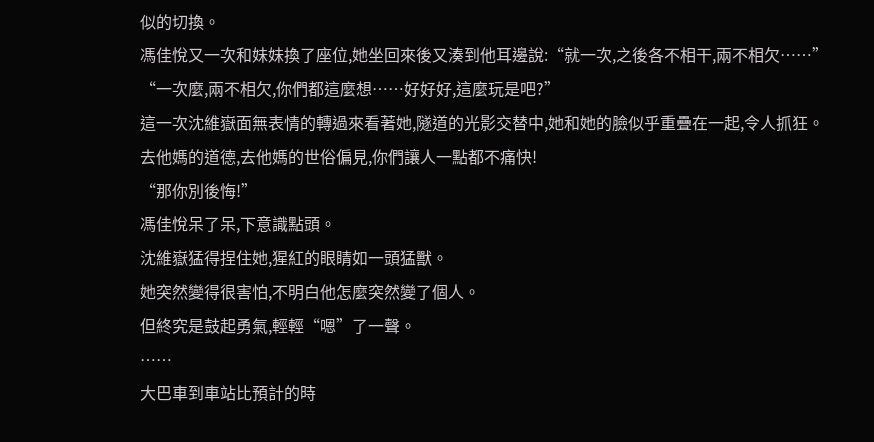似的切換。
馮佳悅又一次和妹妹換了座位,她坐回來後又湊到他耳邊說:“就一次,之後各不相干,兩不相欠……”
“一次麼,兩不相欠,你們都這麼想……好好好,這麼玩是吧?”
這一次沈維嶽面無表情的轉過來看著她,隧道的光影交替中,她和她的臉似乎重疊在一起,令人抓狂。
去他媽的道德,去他媽的世俗偏見,你們讓人一點都不痛快!
“那你別後悔!”
馮佳悅呆了呆,下意識點頭。
沈維嶽猛得捏住她,猩紅的眼睛如一頭猛獸。
她突然變得很害怕,不明白他怎麼突然變了個人。
但終究是鼓起勇氣,輕輕“嗯”了一聲。
……
大巴車到車站比預計的時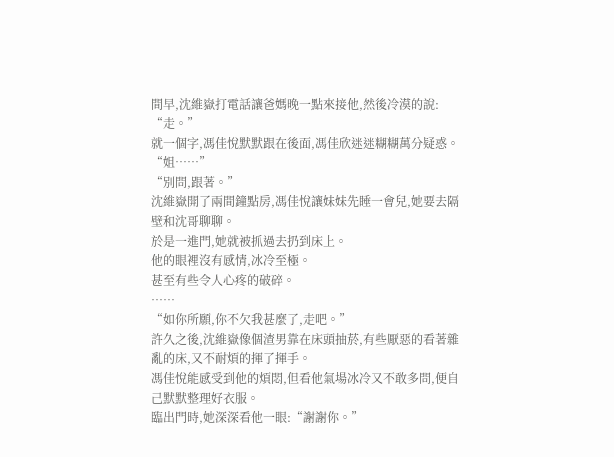間早,沈維嶽打電話讓爸媽晚一點來接他,然後冷漠的說:
“走。”
就一個字,馮佳悅默默跟在後面,馮佳欣迷迷糊糊萬分疑惑。
“姐……”
“別問,跟著。”
沈維嶽開了兩間鐘點房,馮佳悅讓妹妹先睡一會兒,她要去隔壁和沈哥聊聊。
於是一進門,她就被抓過去扔到床上。
他的眼裡沒有感情,冰冷至極。
甚至有些令人心疼的破碎。
……
“如你所願,你不欠我甚麼了,走吧。”
許久之後,沈維嶽像個渣男靠在床頭抽菸,有些厭惡的看著雜亂的床,又不耐煩的揮了揮手。
馮佳悅能感受到他的煩悶,但看他氣場冰冷又不敢多問,便自己默默整理好衣服。
臨出門時,她深深看他一眼:“謝謝你。”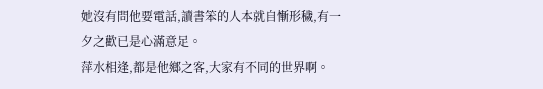她沒有問他要電話,讀書笨的人本就自慚形穢,有一夕之歡已是心滿意足。
萍水相逢,都是他鄉之客,大家有不同的世界啊。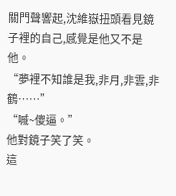關門聲響起,沈維嶽扭頭看見鏡子裡的自己,感覺是他又不是他。
“夢裡不知誰是我,非月,非雲,非鶴……”
“嘁~傻逼。”
他對鏡子笑了笑。
這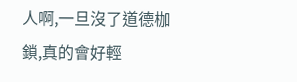人啊,一旦沒了道德枷鎖,真的會好輕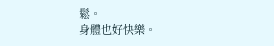鬆。
身體也好快樂。